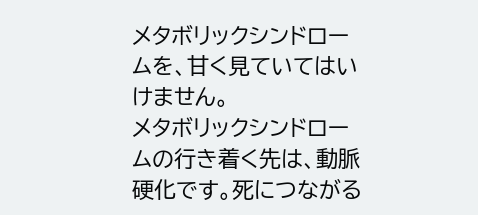メタボリックシンドロームを、甘く見ていてはいけません。
メタボリックシンドロームの行き着く先は、動脈硬化です。死につながる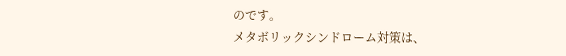のです。
メタボリックシンドローム対策は、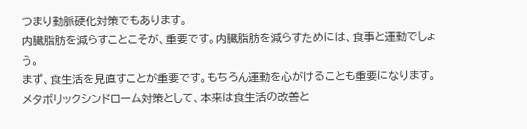つまり動脈硬化対策でもあります。
内臓脂肪を減らすことこそが、重要です。内臓脂肪を減らすためには、食事と運動でしょう。
まず、食生活を見直すことが重要です。もちろん運動を心がけることも重要になります。
メタボリックシンドローム対策として、本来は食生活の改善と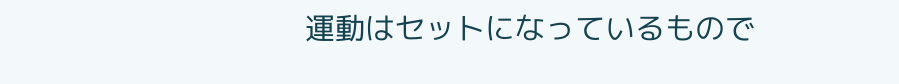運動はセットになっているもので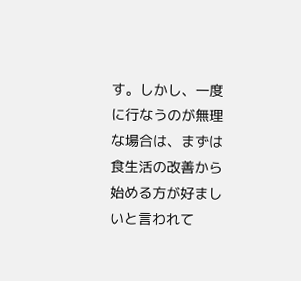す。しかし、一度に行なうのが無理な場合は、まずは食生活の改善から始める方が好ましいと言われて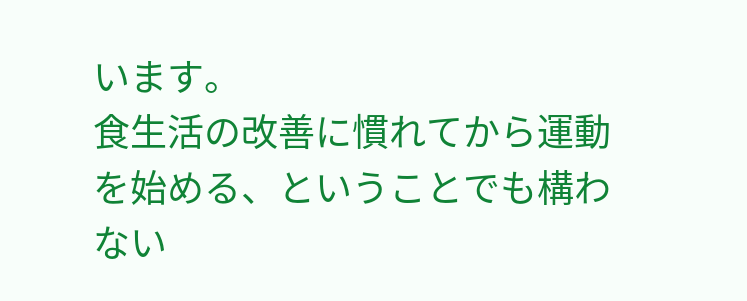います。
食生活の改善に慣れてから運動を始める、ということでも構わない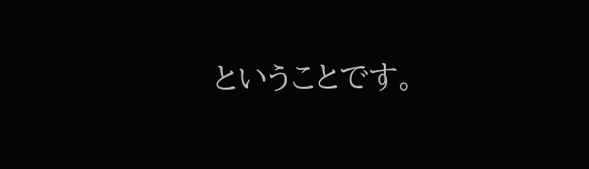ということです。